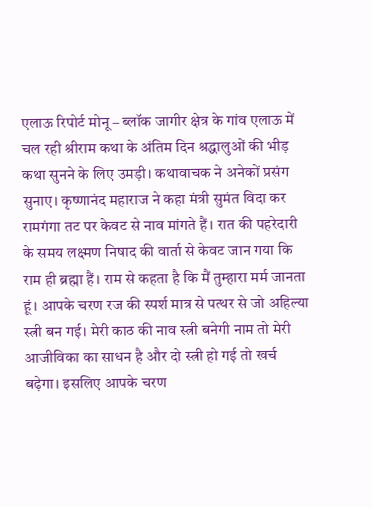एलाऊ रिपोर्ट मोनू – ब्लॉक जागीर क्षेत्र के गांव एलाऊ में चल रही श्रीराम कथा के अंतिम दिन श्रद्धालुओं की भीड़ कथा सुनने के लिए उमड़ी। कथावाचक ने अनेकों प्रसंग सुनाए। कृष्णानंद महाराज ने कहा मंत्री सुमंत विदा कर रामगंगा तट पर केवट से नाव मांगते हैं। रात की पहरेदारी के समय लक्ष्मण निषाद की वार्ता से केवट जान गया कि राम ही ब्रह्मा हैं। राम से कहता है कि मैं तुम्हारा मर्म जानता हूं। आपके चरण रज की स्पर्श मात्र से पत्थर से जो अहिल्या स्त्री बन गई। मेरी काठ की नाव स्त्री बनेगी नाम तो मेरी आजीविका का साधन है और दो स्त्री हो गई तो खर्च बढ़ेगा। इसलिए आपके चरण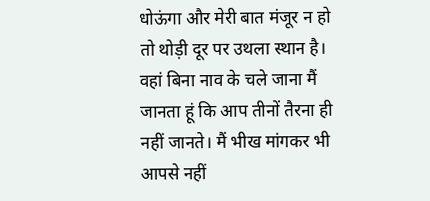धोऊंगा और मेरी बात मंजूर न हो तो थोड़ी दूर पर उथला स्थान है। वहां बिना नाव के चले जाना मैं जानता हूं कि आप तीनों तैरना ही नहीं जानते। मैं भीख मांगकर भी आपसे नहीं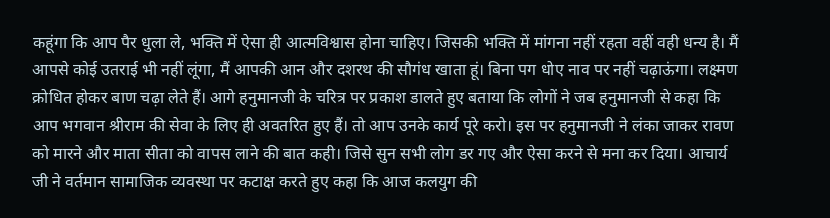कहूंगा कि आप पैर धुला ले, भक्ति में ऐसा ही आत्मविश्वास होना चाहिए। जिसकी भक्ति में मांगना नहीं रहता वहीं वही धन्य है। मैं आपसे कोई उतराई भी नहीं लूंगा, मैं आपकी आन और दशरथ की सौगंध खाता हूं। बिना पग धोए नाव पर नहीं चढ़ाऊंगा। लक्ष्मण क्रोधित होकर बाण चढ़ा लेते हैं। आगे हनुमानजी के चरित्र पर प्रकाश डालते हुए बताया कि लोगों ने जब हनुमानजी से कहा कि आप भगवान श्रीराम की सेवा के लिए ही अवतरित हुए हैं। तो आप उनके कार्य पूरे करो। इस पर हनुमानजी ने लंका जाकर रावण को मारने और माता सीता को वापस लाने की बात कही। जिसे सुन सभी लोग डर गए और ऐसा करने से मना कर दिया। आचार्य जी ने वर्तमान सामाजिक व्यवस्था पर कटाक्ष करते हुए कहा कि आज कलयुग की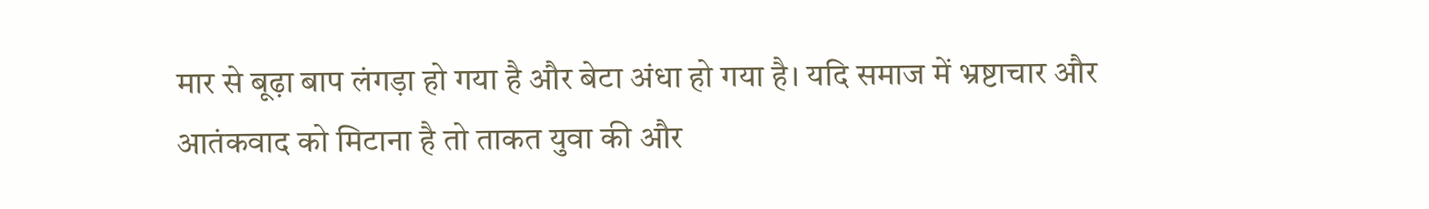मार से बूढ़ा बाप लंगड़ा हो गया है और बेटा अंधा हो गया है। यदि समाज में भ्रष्टाचार और आतंकवाद को मिटाना है तो ताकत युवा की और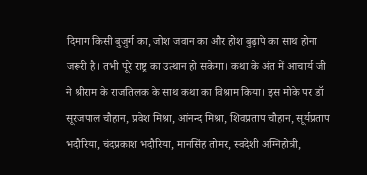दिमाग किसी बुजुर्ग का, जोश जवान का और होश बुढ़ापे का साथ होना जरूरी है। तभी पूरे राष्ट्र का उत्थान हो सकेगा। कथा के अंत में आचार्य जी ने श्रीराम के राजतिलक के साथ कथा का विश्राम किया। इस मोके पर डॉ सूरजपाल चौहान, प्रवेश मिश्रा, आंनन्द मिश्रा, शिवप्रताप चौहान, सूर्यप्रताप भदौरिया, चंदप्रकाश भदौरिया, मानसिंह तोमर, स्वदेशी अग्निहोत्री,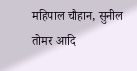महिपाल चौहान, सुनील तोमर आदि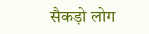सैकड़ो लोग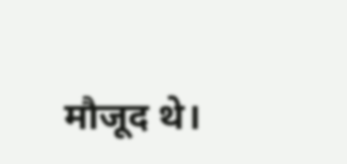मौजूद थे।